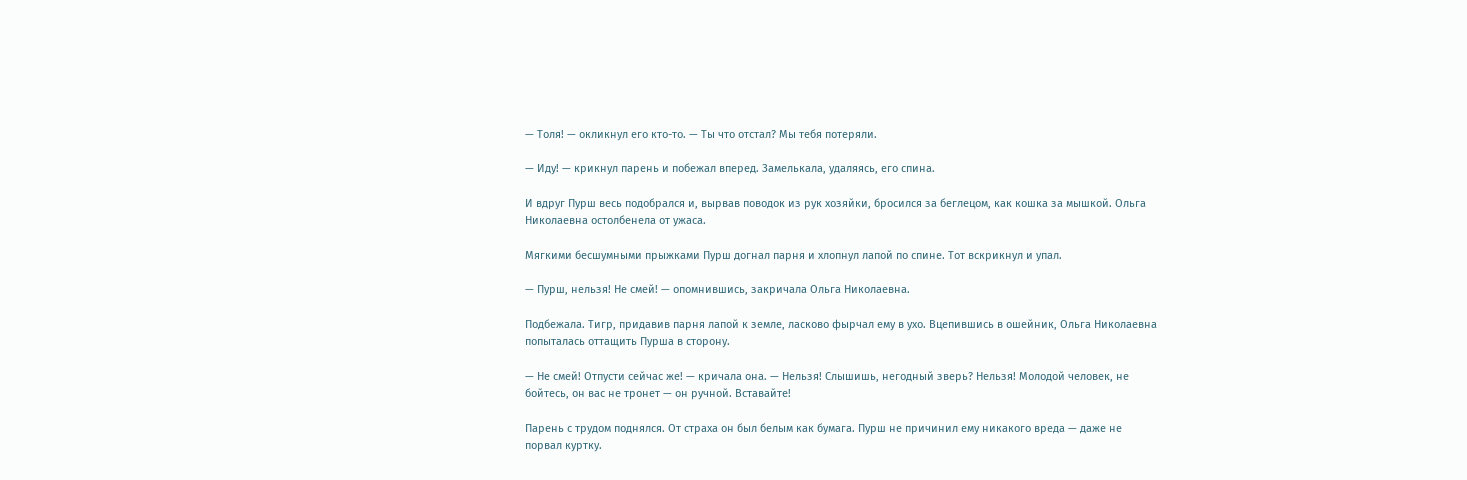— Толя! — окликнул его кто-то. — Ты что отстал? Мы тебя потеряли.

— Иду! — крикнул парень и побежал вперед. Замелькала, удаляясь, его спина.

И вдруг Пурш весь подобрался и, вырвав поводок из рук хозяйки, бросился за беглецом, как кошка за мышкой. Ольга Николаевна остолбенела от ужаса.

Мягкими бесшумными прыжками Пурш догнал парня и хлопнул лапой по спине. Тот вскрикнул и упал.

— Пурш, нельзя! Не смей! — опомнившись, закричала Ольга Николаевна.

Подбежала. Тигр, придавив парня лапой к земле, ласково фырчал ему в ухо. Вцепившись в ошейник, Ольга Николаевна попыталась оттащить Пурша в сторону.

— Не смей! Отпусти сейчас же! — кричала она. — Нельзя! Слышишь, негодный зверь? Нельзя! Молодой человек, не бойтесь, он вас не тронет — он ручной. Вставайте!

Парень с трудом поднялся. От страха он был белым как бумага. Пурш не причинил ему никакого вреда — даже не порвал куртку.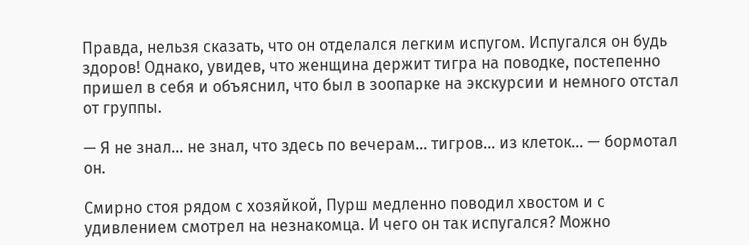Правда, нельзя сказать, что он отделался легким испугом. Испугался он будь здоров! Однако, увидев, что женщина держит тигра на поводке, постепенно пришел в себя и объяснил, что был в зоопарке на экскурсии и немного отстал от группы.

— Я не знал… не знал, что здесь по вечерам… тигров… из клеток… — бормотал он.

Смирно стоя рядом с хозяйкой, Пурш медленно поводил хвостом и с удивлением смотрел на незнакомца. И чего он так испугался? Можно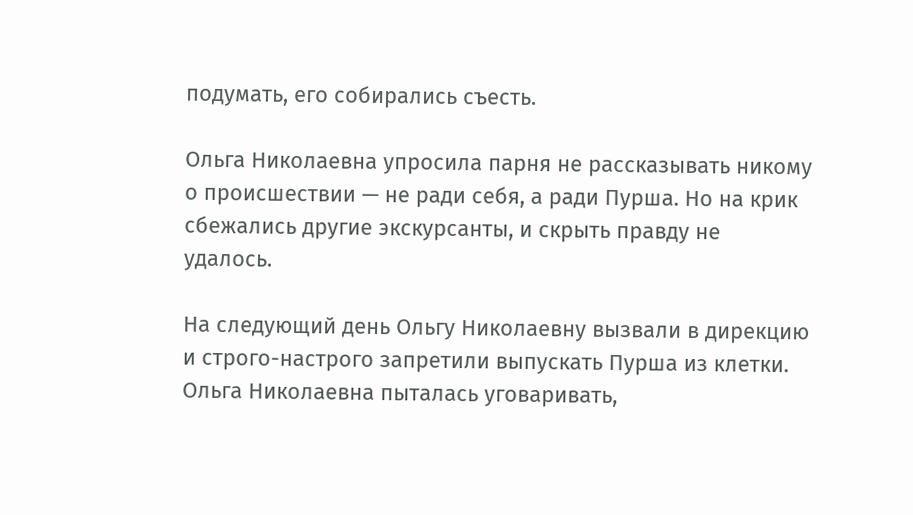подумать, его собирались съесть.

Ольга Николаевна упросила парня не рассказывать никому о происшествии — не ради себя, а ради Пурша. Но на крик сбежались другие экскурсанты, и скрыть правду не удалось.

На следующий день Ольгу Николаевну вызвали в дирекцию и строго-настрого запретили выпускать Пурша из клетки. Ольга Николаевна пыталась уговаривать,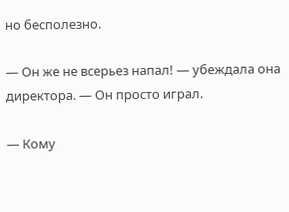но бесполезно.

— Он же не всерьез напал! — убеждала она директора. — Он просто играл.

— Кому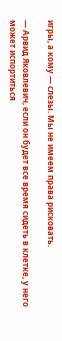игры, а кому — слезы. Мы не имеем права рисковать.

— Арвид Яковлевич, если он будет все время сидеть в клетке, у него может испортиться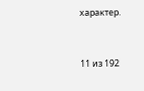характер.



11 из 192